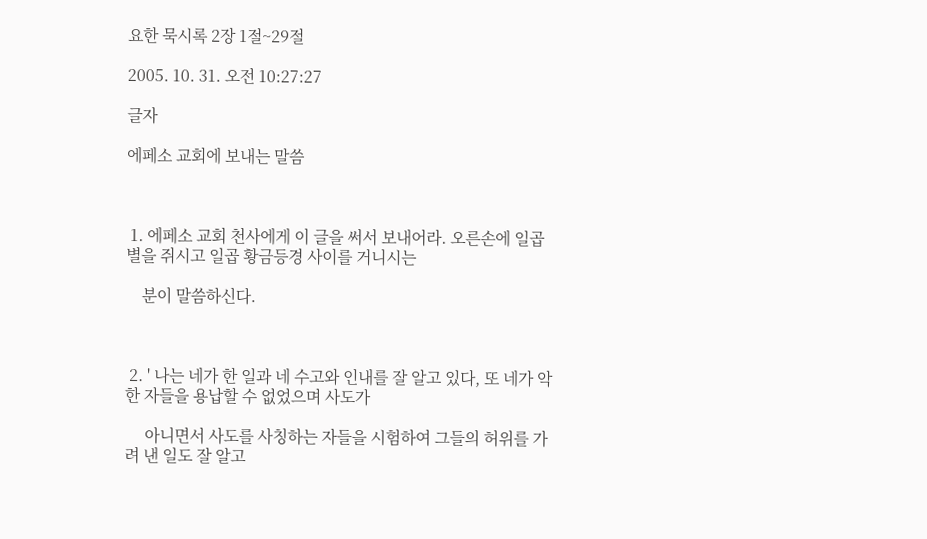요한 묵시록 2장 1절~29절

2005. 10. 31. 오전 10:27:27

글자

에페소 교회에 보내는 말씀



 1. 에페소 교회 천사에게 이 글을 써서 보내어라. 오른손에 일곱 별을 쥐시고 일곱 황금등경 사이를 거니시는

    분이 말씀하신다.



 2. ' 나는 네가 한 일과 네 수고와 인내를 잘 알고 있다, 또 네가 악한 자들을 용납할 수 없었으며 사도가

     아니면서 사도를 사칭하는 자들을 시험하여 그들의 허위를 가려 낸 일도 잘 알고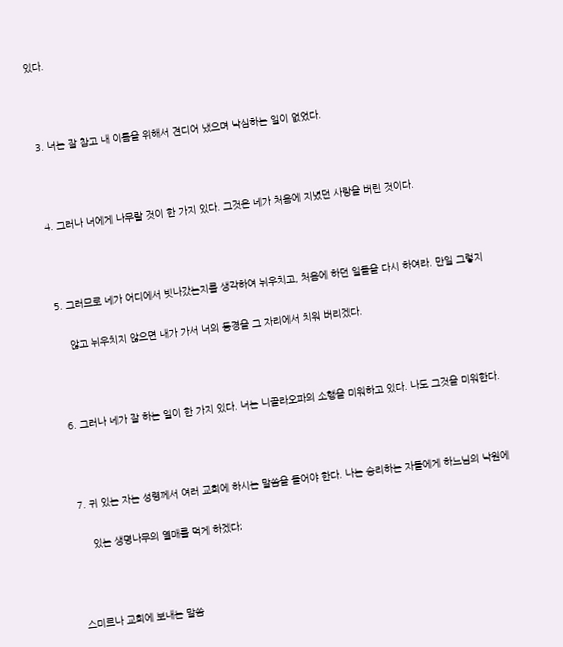있다.



 3. 너는 잘 참고 내 이름을 위해서 견디어 냈으며 낙심하는 일이 없었다.



 4. 그러나 너에게 나무랄 것이 한 가지 있다. 그것은 네가 처음에 지녔던 사랑을 버린 것이다.



 5. 그러므로 네가 어디에서 빗나갔는지를 생각하여 뉘우치고, 처음에 하던 일들을 다시 하여라. 만일 그렇지

     않고 뉘우치지 않으면 내가 가서 너의 등경을 그 자리에서 치워 버리겠다.



 6. 그러나 네가 잘 하는 일이 한 가지 있다. 너는 니골라오파의 소행을 미워하고 있다. 나도 그것을 미워한다.



 7. 귀 있는 자는 성령께서 여러 교회에 하시는 말씀을 들어야 한다. 나는 승리하는 자들에게 하느님의 낙원에

     있는 생명나무의 열매를 먹게 하겠다;



스미르나 교회에 보내는 말씀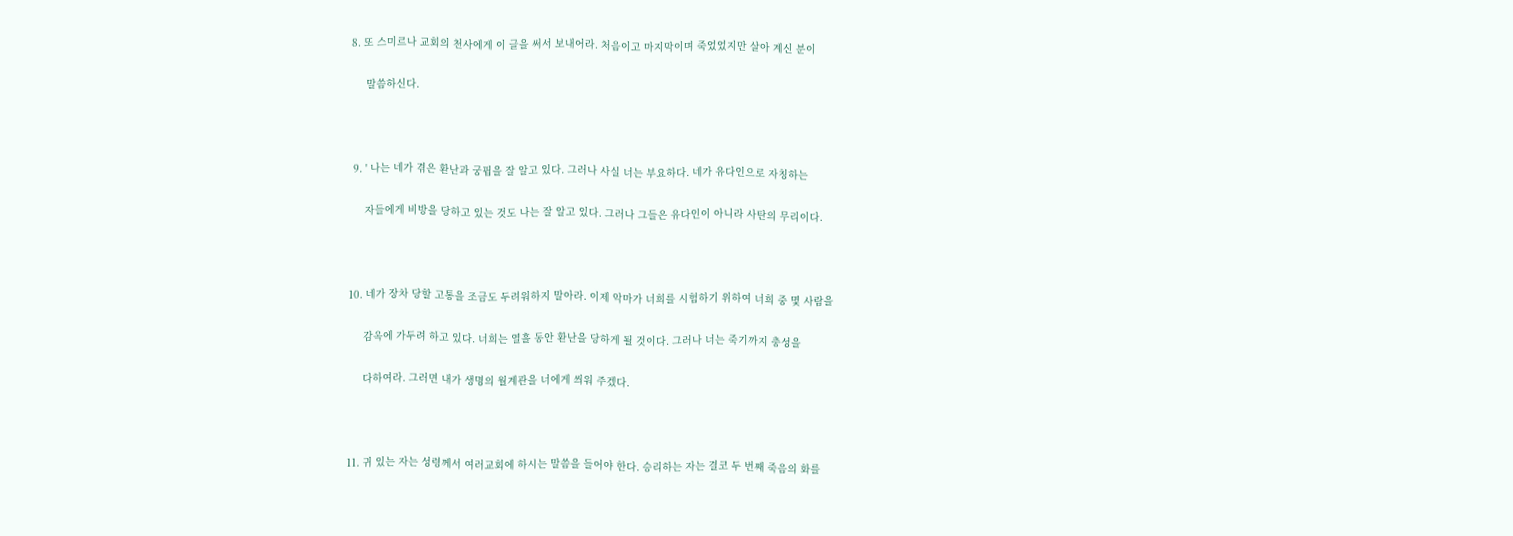8. 또 스미르나 교회의 천사에게 이 글을 써서 보내어라. 처음이고 마지막이며 죽었었지만 살아 계신 분이

     말씀하신다.



 9. ' 나는 네가 겪은 환난과 궁핍을 잘 알고 있다. 그러나 사실 너는 부요하다. 네가 유다인으로 자칭하는

     자들에게 비방을 당하고 있는 것도 나는 잘 알고 있다. 그러나 그들은 유다인이 아니라 사탄의 무리이다.



10. 네가 장차 당할 고통을 조금도 두려워하지 말아라. 이제 악마가 너희를 시험하기 위하여 너희 중 몇 사람을

     감옥에 가두려 하고 있다. 너희는 열흘 동안 환난을 당하게 될 것이다. 그러나 너는 죽기까지 충성을

     다하여라. 그러면 내가 생명의 월계관을 너에게 씌워 주겠다.



11. 귀 있는 자는 성령께서 여러교회에 하시는 말씀을 들어야 한다. 승리하는 자는 결코 두 번째 죽음의 화를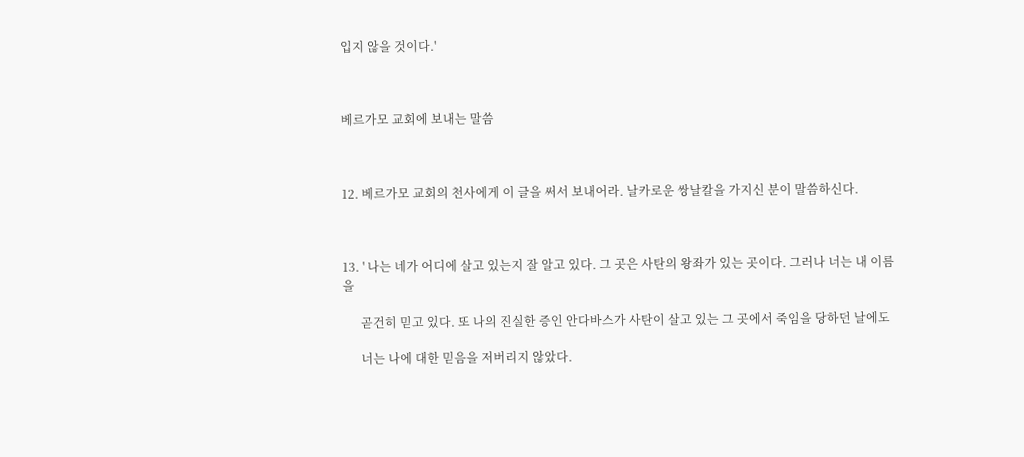입지 않을 것이다.'



베르가모 교회에 보내는 말씀



12. 베르가모 교회의 천사에게 이 글을 써서 보내어라. 날카로운 쌍날칼을 가지신 분이 말씀하신다.



13. ' 나는 네가 어디에 살고 있는지 잘 알고 있다. 그 곳은 사탄의 왕좌가 있는 곳이다. 그러나 너는 내 이름을

      곧건히 믿고 있다. 또 나의 진실한 증인 안다바스가 사탄이 살고 있는 그 곳에서 죽임을 당하던 날에도

      너는 나에 대한 믿음을 저버리지 않았다.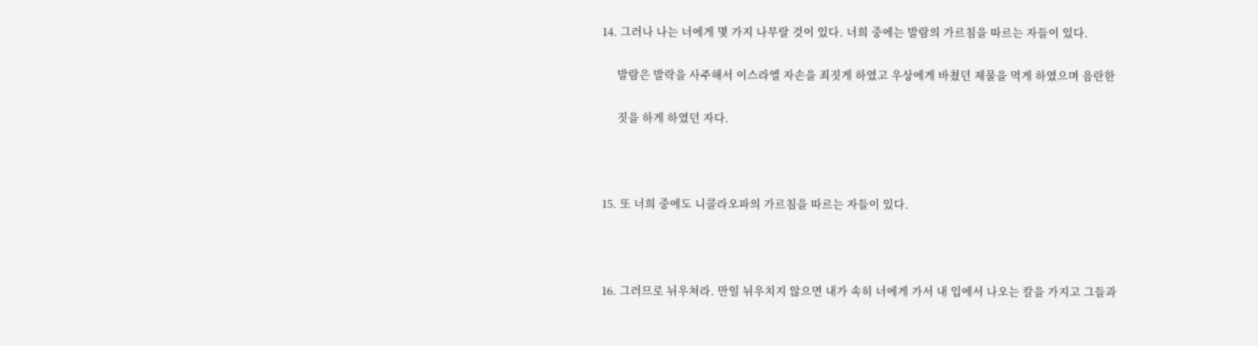14. 그러나 나는 너에게 몇 가지 나무랄 것이 있다. 너희 중에는 발람의 가르침을 따르는 자들이 있다.

     발람은 발락을 사주해서 이스라엘 자손을 죄짓게 하였고 우상에게 바쳤던 제물을 먹게 하였으며 음란한

     짓을 하게 하였던 자다.



15. 또 너희 중에도 니콜라오파의 가르침을 따르는 자들이 있다.



16. 그러므로 뉘우쳐라. 만일 뉘우치지 않으면 내가 속히 너에게 가서 내 입에서 나오는 칼을 가지고 그들과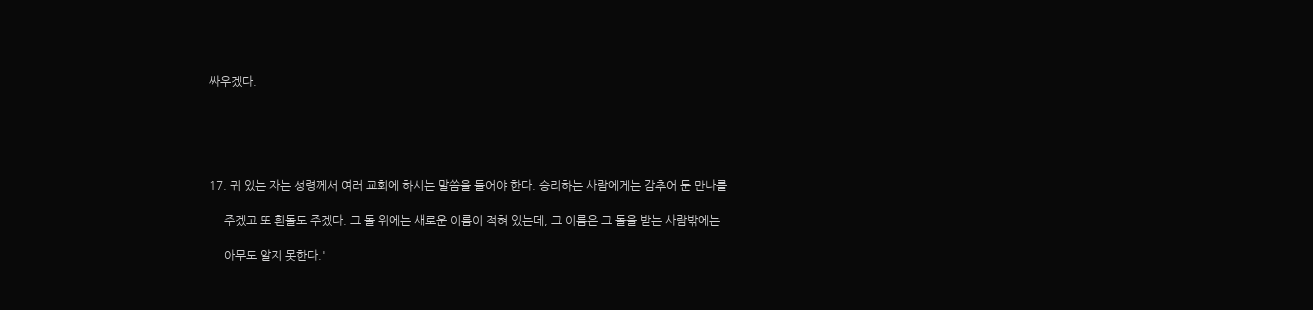싸우겠다.





17. 귀 있는 자는 성령께서 여러 교회에 하시는 말씀을 들어야 한다. 승리하는 사람에게는 감추어 둔 만나를

     주겠고 또 흰돌도 주겠다. 그 돌 위에는 새로운 이름이 적혀 있는데, 그 이름은 그 돌을 받는 사람밖에는

     아무도 알지 못한다.'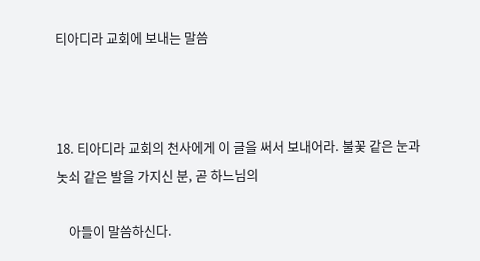티아디라 교회에 보내는 말씀



18. 티아디라 교회의 천사에게 이 글을 써서 보내어라. 불꽃 같은 눈과 놋쇠 같은 발을 가지신 분, 곧 하느님의

    아들이 말씀하신다.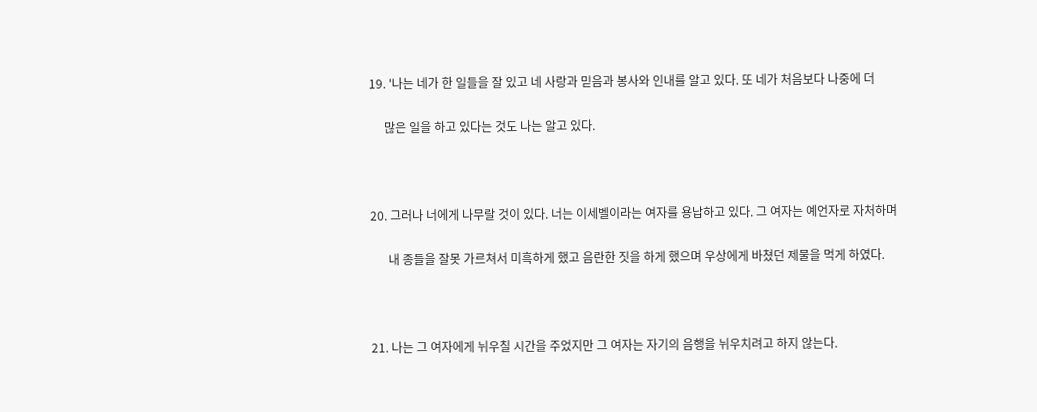19. '나는 네가 한 일들을 잘 있고 네 사랑과 믿음과 봉사와 인내를 알고 있다. 또 네가 처음보다 나중에 더

     많은 일을 하고 있다는 것도 나는 알고 있다.



20. 그러나 너에게 나무랄 것이 있다. 너는 이세벨이라는 여자를 용납하고 있다. 그 여자는 예언자로 자처하며

      내 종들을 잘못 가르쳐서 미흑하게 했고 음란한 짓을 하게 했으며 우상에게 바쳤던 제물을 먹게 하였다.



21. 나는 그 여자에게 뉘우칠 시간을 주었지만 그 여자는 자기의 음행을 뉘우치려고 하지 않는다.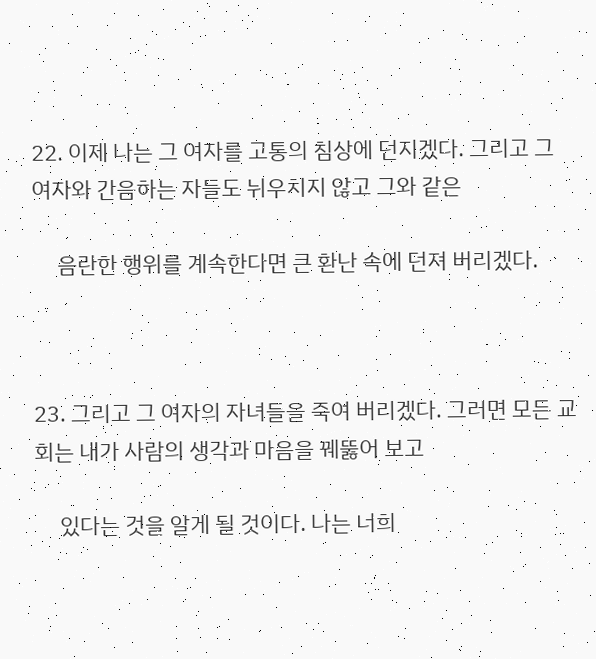22. 이제 나는 그 여자를 고통의 침상에 던지겠다. 그리고 그 여자와 간음하는 자들도 뉘우치지 않고 그와 같은

     음란한 행위를 계속한다면 큰 환난 속에 던져 버리겠다.



23. 그리고 그 여자의 자녀들을 죽여 버리겠다. 그러면 모든 교회는 내가 사람의 생각과 마음을 꿰뚫어 보고

     있다는 것을 알게 될 것이다. 나는 너희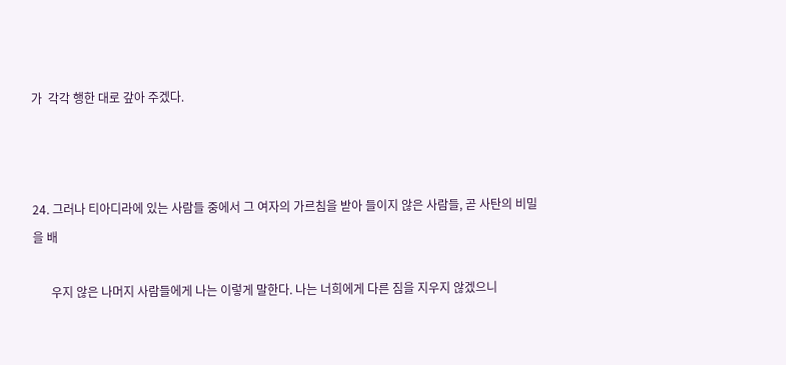가  각각 행한 대로 갚아 주겠다.



24. 그러나 티아디라에 있는 사람들 중에서 그 여자의 가르침을 받아 들이지 않은 사람들, 곧 사탄의 비밀을 배

      우지 않은 나머지 사람들에게 나는 이렇게 말한다. 나는 너희에게 다른 짐을 지우지 않겠으니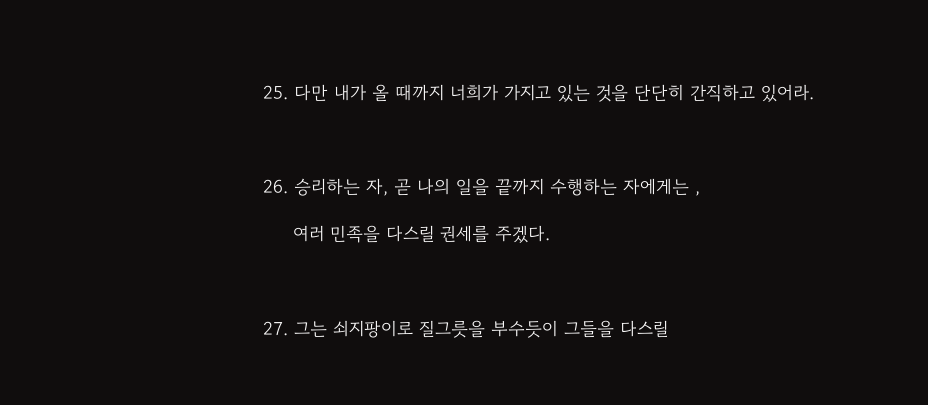25. 다만 내가 올 때까지 너희가 가지고 있는 것을 단단히 간직하고 있어라.



26. 승리하는 자, 곧 나의 일을 끝까지 수행하는 자에게는 ,

     여러 민족을 다스릴 권세를 주겠다.



27. 그는 쇠지팡이로 질그릇을 부수듯이 그들을 다스릴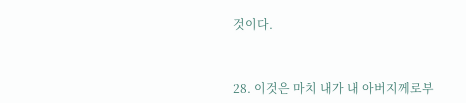것이다.



28. 이것은 마치 내가 내 아버지께로부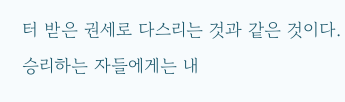터 받은 권세로 다스리는 것과 같은 것이다. 승리하는 자들에게는 내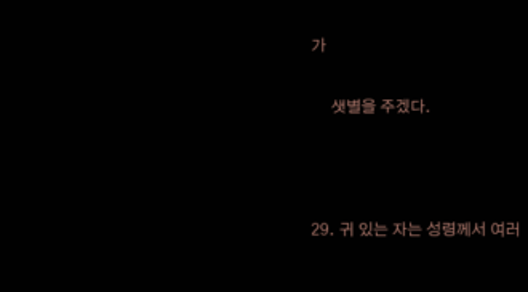가

     샛별을 주겠다.



29. 귀 있는 자는 성령께서 여러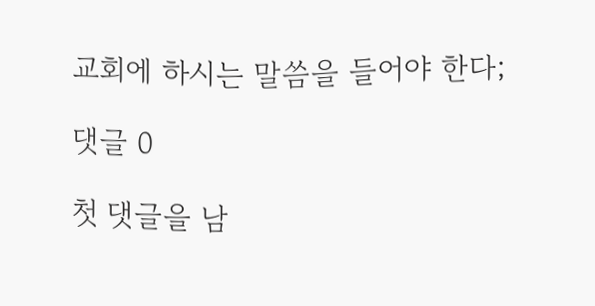교회에 하시는 말씀을 들어야 한다;

댓글 0

첫 댓글을 남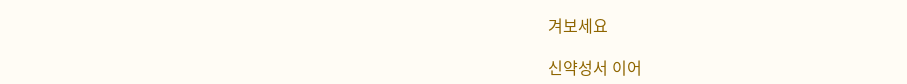겨보세요

신약성서 이어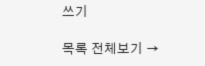쓰기

목록 전체보기 →